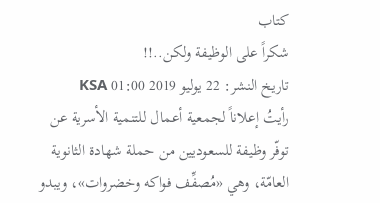كتاب
شكراً على الوظيفة ولكن..!!
تاريخ النشر: 22 يوليو 2019 01:00 KSA
رأيتُ إعلاناً لجمعية أعمال للتنمية الأسرية عن توفّر وظيفة للسعوديين من حملة شهادة الثانوية العامّة، وهي «مُصفِّف فواكه وخضروات»، ويبدو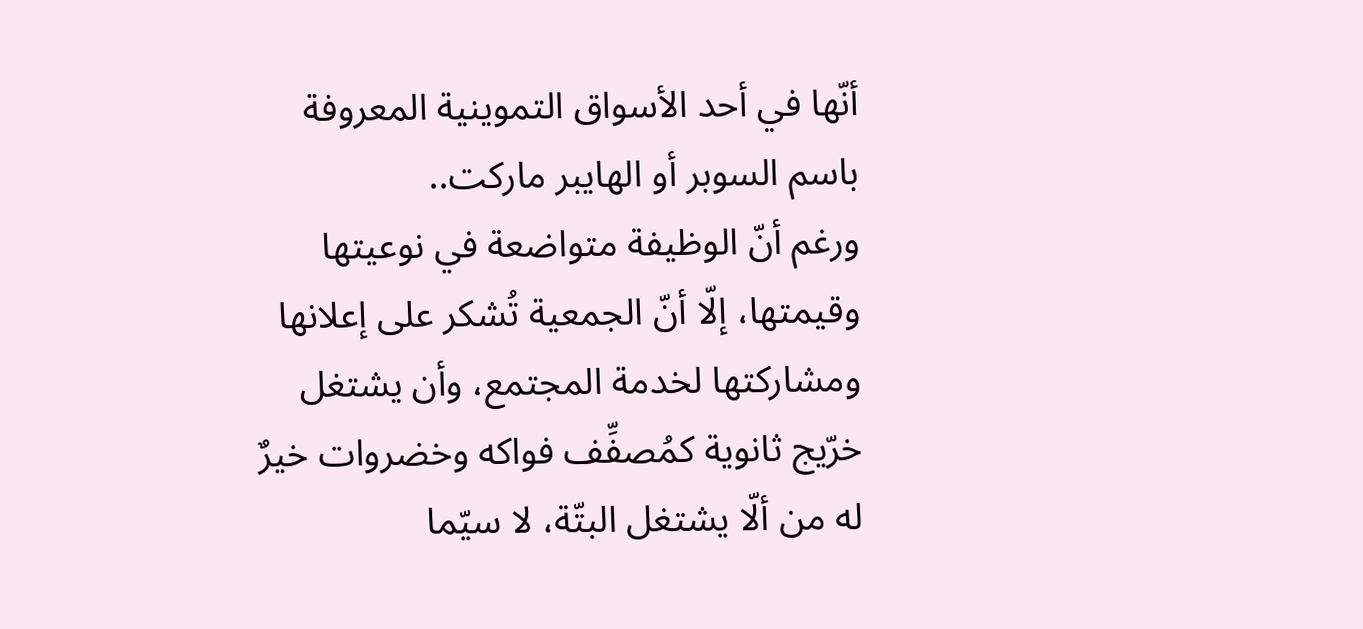أنّها في أحد الأسواق التموينية المعروفة باسم السوبر أو الهايبر ماركت..
ورغم أنّ الوظيفة متواضعة في نوعيتها وقيمتها، إلّا أنّ الجمعية تُشكر على إعلانها ومشاركتها لخدمة المجتمع، وأن يشتغل خرّيج ثانوية كمُصفِّف فواكه وخضروات خيرٌ له من ألّا يشتغل البتّة، لا سيّما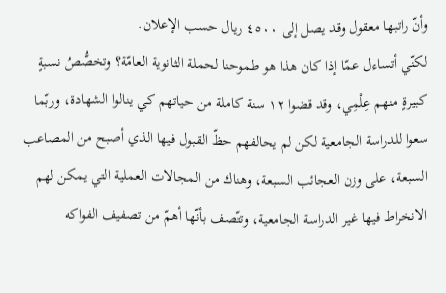وأنّ راتبها معقول وقد يصل إلى ٤٥٠٠ ريال حسب الإعلان.
لكنّي أتساءل عمّا إذا كان هذا هو طموحنا لحملة الثانوية العامّة؟ وتخصُّصُ نسبةٍ كبيرةٍ منهم عِلْمِي، وقد قضوا ١٢ سنة كاملة من حياتهم كي ينالوا الشهادة، وربّما سعوا للدراسة الجامعية لكن لم يحالفهم حظّ القبول فيها الذي أصبح من المصاعب السبعة، على وزن العجائب السبعة، وهناك من المجالات العملية التي يمكن لهم الانخراط فيها غير الدراسة الجامعية، وتتّصف بأنّها أهمّ من تصفيف الفواكه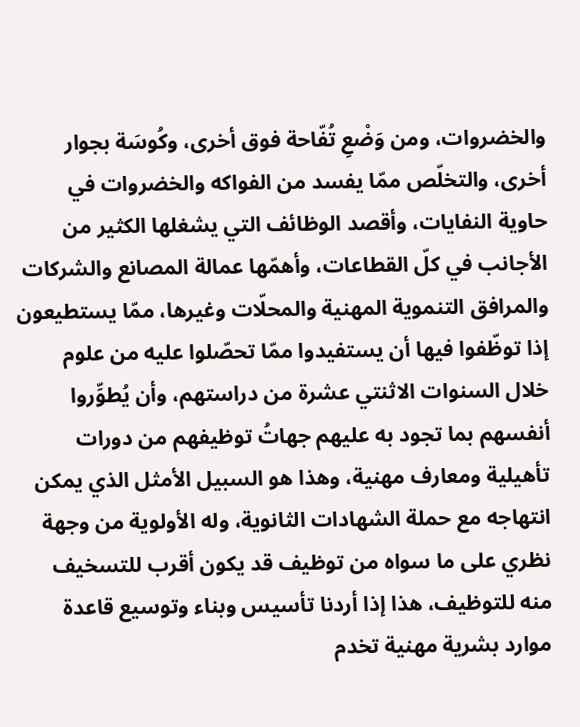والخضروات، ومن وَضْعِ تُفّاحة فوق أخرى، وكُوسَة بجوار أخرى، والتخلّص ممّا يفسد من الفواكه والخضروات في حاوية النفايات، وأقصد الوظائف التي يشغلها الكثير من الأجانب في كلّ القطاعات، وأهمّها عمالة المصانع والشركات والمرافق التنموية المهنية والمحلّات وغيرها، ممّا يستطيعون إذا توظّفوا فيها أن يستفيدوا ممّا تحصّلوا عليه من علوم خلال السنوات الاثنتي عشرة من دراستهم، وأن يُطوِّروا أنفسهم بما تجود به عليهم جهاتُ توظيفهم من دورات تأهيلية ومعارف مهنية، وهذا هو السبيل الأمثل الذي يمكن انتهاجه مع حملة الشهادات الثانوية، وله الأولوية من وجهة نظري على ما سواه من توظيف قد يكون أقرب للتسخيف منه للتوظيف، هذا إذا أردنا تأسيس وبناء وتوسيع قاعدة موارد بشرية مهنية تخدم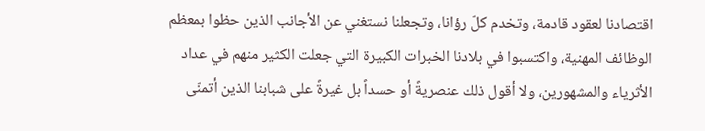اقتصادنا لعقود قادمة، وتخدم كلّ رؤانا، وتجعلنا نستغني عن الأجانب الذين حظوا بمعظم الوظائف المهنية، واكتسبوا في بلادنا الخبرات الكبيرة التي جعلت الكثير منهم في عداد الأثرياء والمشهورين، ولا أقول ذلك عنصريةً أو حسداً بل غيرةً على شبابنا الذين أتمنّى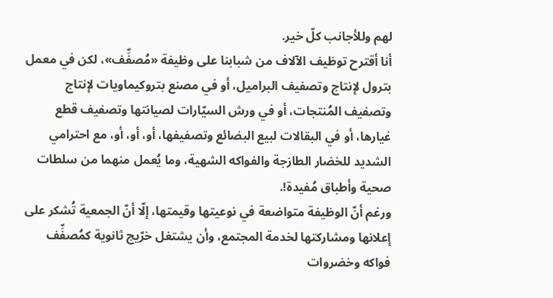لهم وللأجانب كلّ خير.
أنا أقترح توظيف الآلاف من شبابنا على وظيفة «مُصفِّف»، لكن في معمل بترول لإنتاج وتصفيف البراميل، أو في مصنع بتروكيماويات لإنتاج وتصفيف المُنتجات، أو في ورش السيّارات لصيانتها وتصفيف قطع غيارها، أو في البقالات لبيع البضائع وتصفيفها، أو، أو، أو، مع احترامي الشديد للخضار الطازجة والفواكه الشهية، وما يُعمل منهما من سلطات صحية وأطباق مُفيدة!.
ورغم أنّ الوظيفة متواضعة في نوعيتها وقيمتها، إلّا أنّ الجمعية تُشكر على إعلانها ومشاركتها لخدمة المجتمع، وأن يشتغل خرّيج ثانوية كمُصفِّف فواكه وخضروات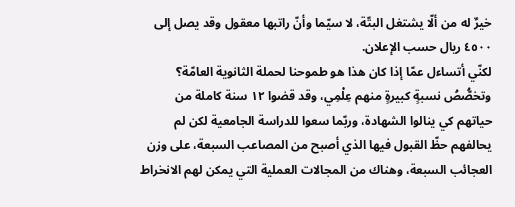خيرٌ له من ألّا يشتغل البتّة، لا سيّما وأنّ راتبها معقول وقد يصل إلى ٤٥٠٠ ريال حسب الإعلان.
لكنّي أتساءل عمّا إذا كان هذا هو طموحنا لحملة الثانوية العامّة؟ وتخصُّصُ نسبةٍ كبيرةٍ منهم عِلْمِي، وقد قضوا ١٢ سنة كاملة من حياتهم كي ينالوا الشهادة، وربّما سعوا للدراسة الجامعية لكن لم يحالفهم حظّ القبول فيها الذي أصبح من المصاعب السبعة، على وزن العجائب السبعة، وهناك من المجالات العملية التي يمكن لهم الانخراط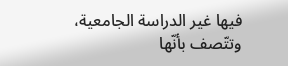فيها غير الدراسة الجامعية، وتتّصف بأنّها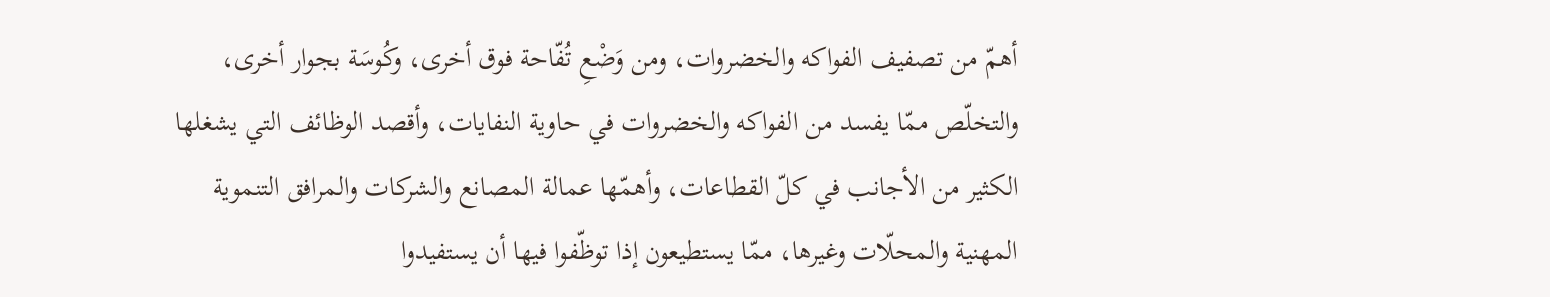أهمّ من تصفيف الفواكه والخضروات، ومن وَضْعِ تُفّاحة فوق أخرى، وكُوسَة بجوار أخرى، والتخلّص ممّا يفسد من الفواكه والخضروات في حاوية النفايات، وأقصد الوظائف التي يشغلها الكثير من الأجانب في كلّ القطاعات، وأهمّها عمالة المصانع والشركات والمرافق التنموية المهنية والمحلّات وغيرها، ممّا يستطيعون إذا توظّفوا فيها أن يستفيدوا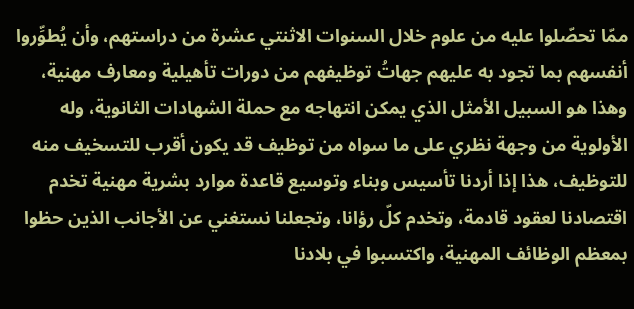ممّا تحصّلوا عليه من علوم خلال السنوات الاثنتي عشرة من دراستهم، وأن يُطوِّروا أنفسهم بما تجود به عليهم جهاتُ توظيفهم من دورات تأهيلية ومعارف مهنية، وهذا هو السبيل الأمثل الذي يمكن انتهاجه مع حملة الشهادات الثانوية، وله الأولوية من وجهة نظري على ما سواه من توظيف قد يكون أقرب للتسخيف منه للتوظيف، هذا إذا أردنا تأسيس وبناء وتوسيع قاعدة موارد بشرية مهنية تخدم اقتصادنا لعقود قادمة، وتخدم كلّ رؤانا، وتجعلنا نستغني عن الأجانب الذين حظوا بمعظم الوظائف المهنية، واكتسبوا في بلادنا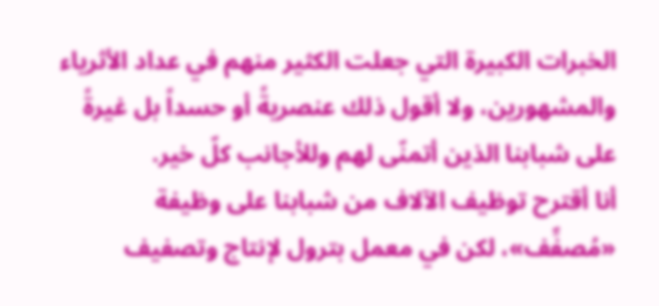الخبرات الكبيرة التي جعلت الكثير منهم في عداد الأثرياء والمشهورين، ولا أقول ذلك عنصريةً أو حسداً بل غيرةً على شبابنا الذين أتمنّى لهم وللأجانب كلّ خير.
أنا أقترح توظيف الآلاف من شبابنا على وظيفة «مُصفِّف»، لكن في معمل بترول لإنتاج وتصفيف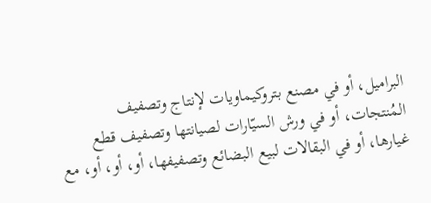البراميل، أو في مصنع بتروكيماويات لإنتاج وتصفيف المُنتجات، أو في ورش السيّارات لصيانتها وتصفيف قطع غيارها، أو في البقالات لبيع البضائع وتصفيفها، أو، أو، أو، مع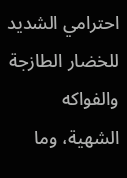احترامي الشديد للخضار الطازجة والفواكه الشهية، وما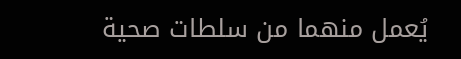يُعمل منهما من سلطات صحية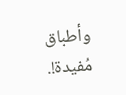وأطباق مُفيدة!.